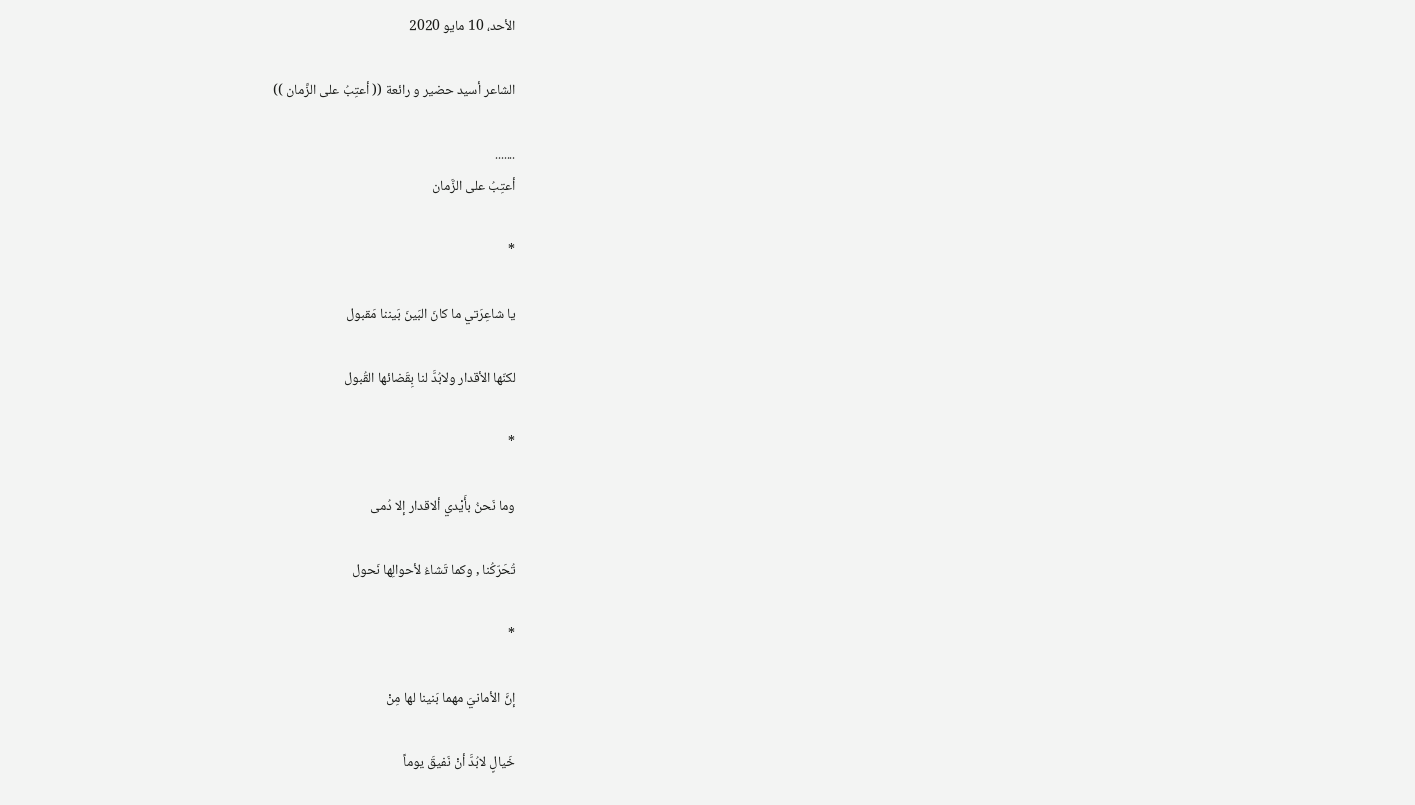الأحد، 10 مايو 2020

الشاعر أسيد حضير و رائعة (( أعتِبُ على الزَّمان ))

.......
أعتِبُ على الزَّمان

*

يا شاعِرَتي ما كانَ البَينَ بَيننا مَقبول

لكنّها الأقدار ولابُدَّ لنا بِقَضائها القُبول

*

وما نَحنُ بأَيْدي ألاقدار إلا دُمى

تُحَرّكُنا , وكما تَشاءُ لأحوالِها نَحول

*

إنَّ الأمانيَ مهما بَنينا لها مِنْ

خَيالٍ لابُدَّ أنْ نَفيقَ يوماً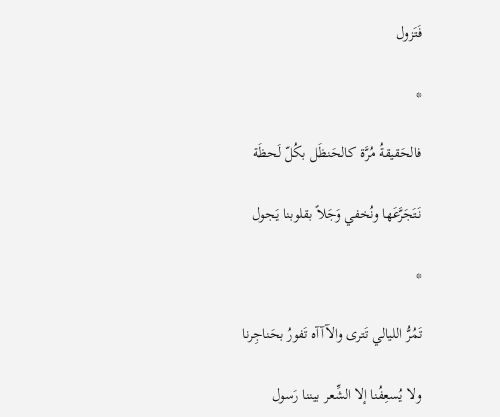فَتَزول

*

فالحَقيقةُ مُرَّة كالحَنظَل بكُلّ لَحظَة

نَتَجَرَّعَها ونُخفي وَجَلاً بقلوبنا يَجول

*

تَمُرُّ الليالي تَترى والآآآه تَفورُ بحَناجِرنا

ولا يُسعِفُنا إلا الشِّعر بيننا رَسول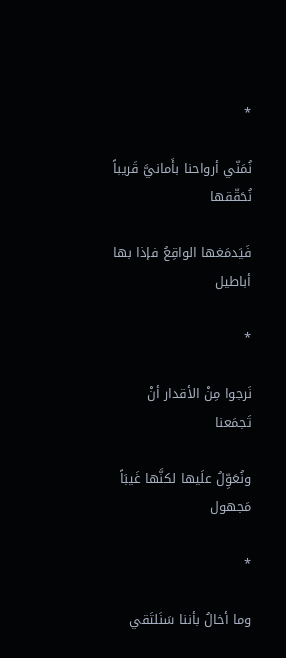*

نُمَنّي أرواحنا بأَمانيَّ قَريباً نُحَقّقها

فَيَدمَغها الواقِعُ فإذا بها أباطيل

*

نَرجوا مِنْ الأقدار أنْ تَجمَعنا

ونُعَوِّلُ علَيها لكنَّها غَيبَاً مَجهول

*

وما أخالُ بأننا سَنَلتَقي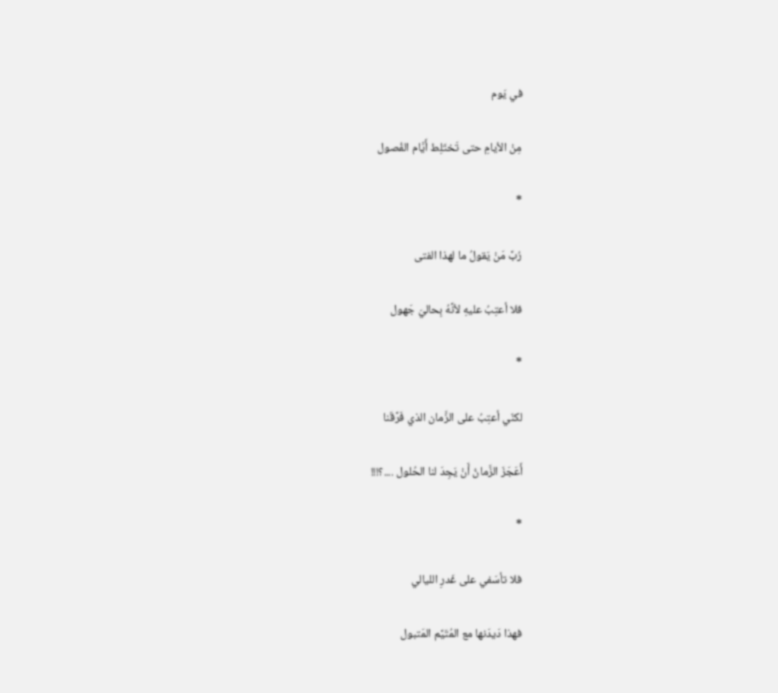في يَوم

مِنْ الأيامِ حتى تَختَلِط أَيَّام الفُصول

*

رُبَّ مَنْ يَقولُ ما لهذا الفتى

فلا أعتِبُ عليهِ لأنَّهُ بِحاليَ جَهول

*

لكنّي أعتِبُ على الزَّمان الذي فَرَّقَنا

أَعَجَزَ الزَّمانُ أَنْ يَجِدَ لنا الحُلول ....؟!!!

*

فلا تأسَفي على غَدرِ الليالي

فهذا دَيدَنها مع المُتَيَّم المَتبول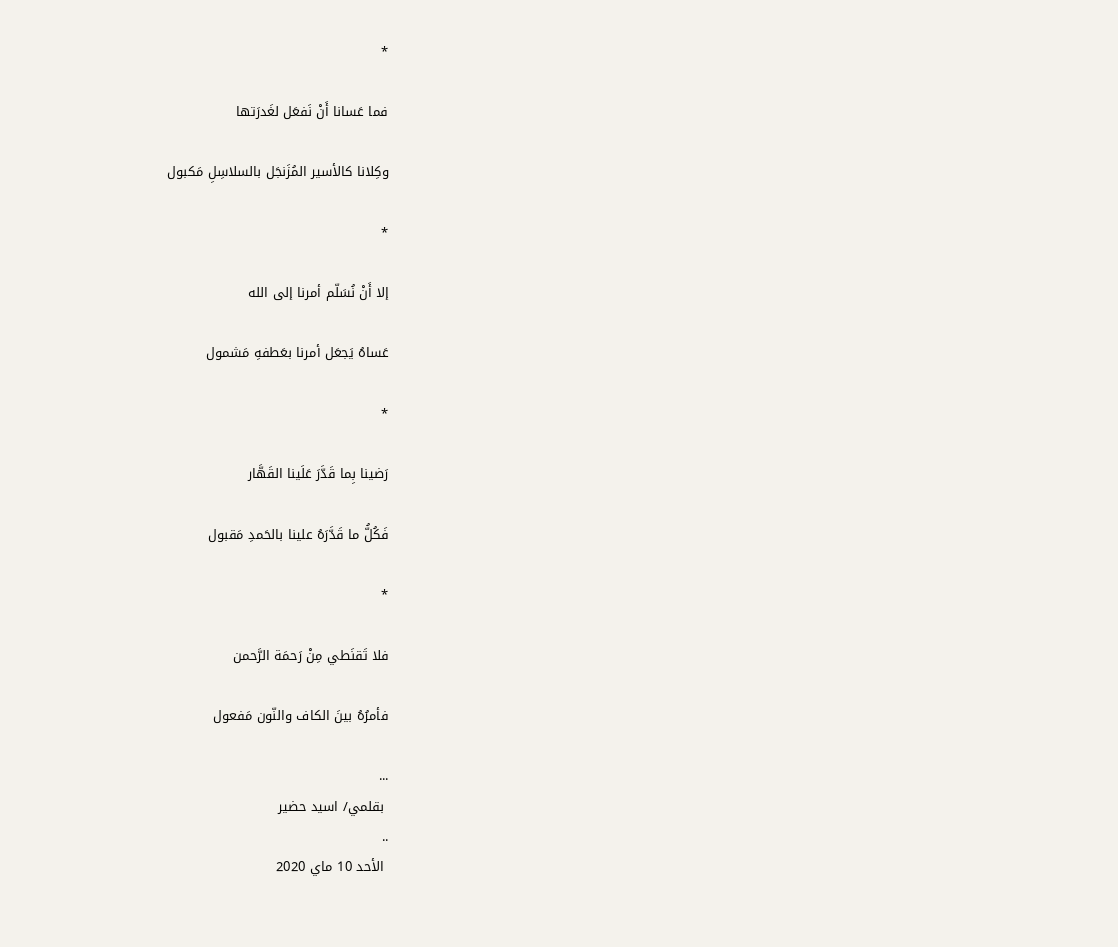*

فما عَسانا أَنْ نَفعَل لغَدرَتها

وكِلانا كالأسير المُزَنجَل بالسلاسِلِ مَكبول

*

إلا أَنْ نُسَلّم أمرنا إلى الله

عَساهُ يَجعَل أمرنا بعَطفهِ مَشمول

*

رَضينا بِما قَدَّرَ عَلَينا القَهَّار

فَكُلُّ ما قَدَّرَهُ علينا بالحَمدِ مَقبول

*

فلا تَقنَطي مِنْ رَحمَة الرَّحمن

فأمرُهُ بينَ الكاف والنّون مَفعول

...
 بقلمي/ اسيد حضير
..
 الأحد 10 ماي 2020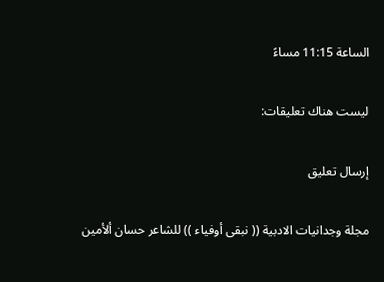الساعة 11:15 مساءً

ليست هناك تعليقات:

إرسال تعليق

مجلة وجدانيات الادبية (( نبقى أوفياء )) للشاعر حسان ألأمين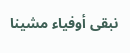نبقى أوفياء مشينا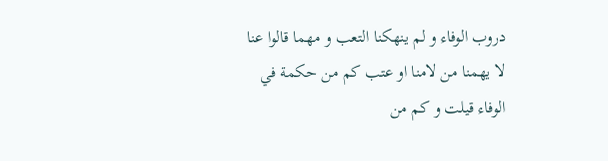دروب الوفاء و لم ينهكنا التعب و مهما قالوا عنا لا يهمنا من لامنا او عتب كم من حكمة في الوفاء قيلت و كم من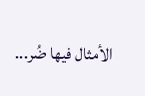الأمثال فيها ضُر...